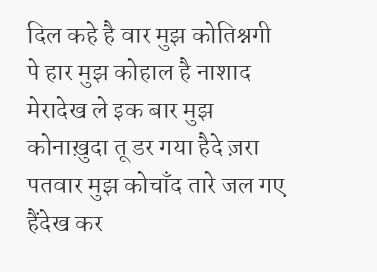दिल कहे है वार मुझ कोतिश्नगी पे हार मुझ कोहाल है नाशाद मेरादेख ले इक बार मुझ कोनाख़ुदा तू डर गया हैदे ज़रा पतवार मुझ कोचाँद तारे जल गए हैंदेख कर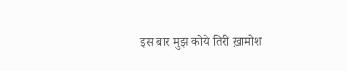इस बार मुझ कोये तिरी ख़ामोश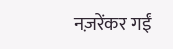नज़रेंकर गईं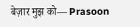बेज़ार मुझ को— Prasoon